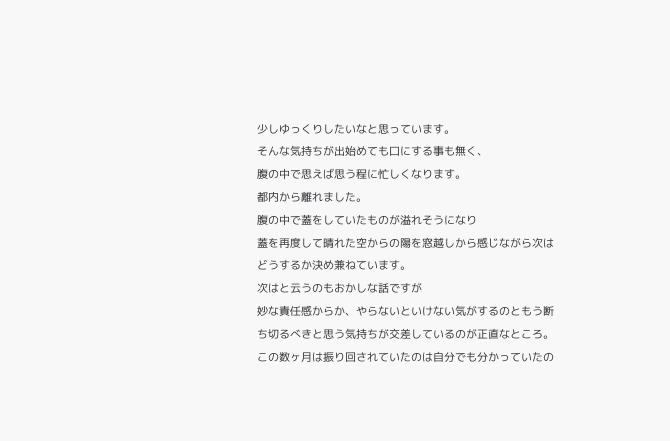少しゆっくりしたいなと思っています。
そんな気持ちが出始めても口にする事も無く、
腹の中で思えば思う程に忙しくなります。
都内から離れました。
腹の中で蓋をしていたものが溢れそうになり
蓋を再度して晴れた空からの陽を窓越しから感じながら次はどうするか決め兼ねています。
次はと云うのもおかしな話ですが
妙な責任感からか、やらないといけない気がするのともう断ち切るべきと思う気持ちが交差しているのが正直なところ。
この数ヶ月は振り回されていたのは自分でも分かっていたの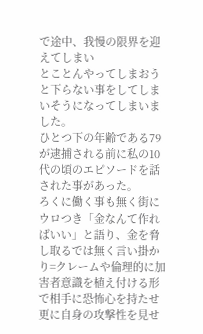で途中、我慢の限界を迎えてしまい
とことんやってしまおうと下らない事をしてしまいそうになってしまいました。
ひとつ下の年齢である79が逮捕される前に私の10代の頃のエピソードを話された事があった。
ろくに働く事も無く街にウロつき「金なんて作ればいい」と語り、金を脅し取るでは無く言い掛かり=クレームや倫理的に加害者意識を植え付ける形で相手に恐怖心を持たせ更に自身の攻撃性を見せ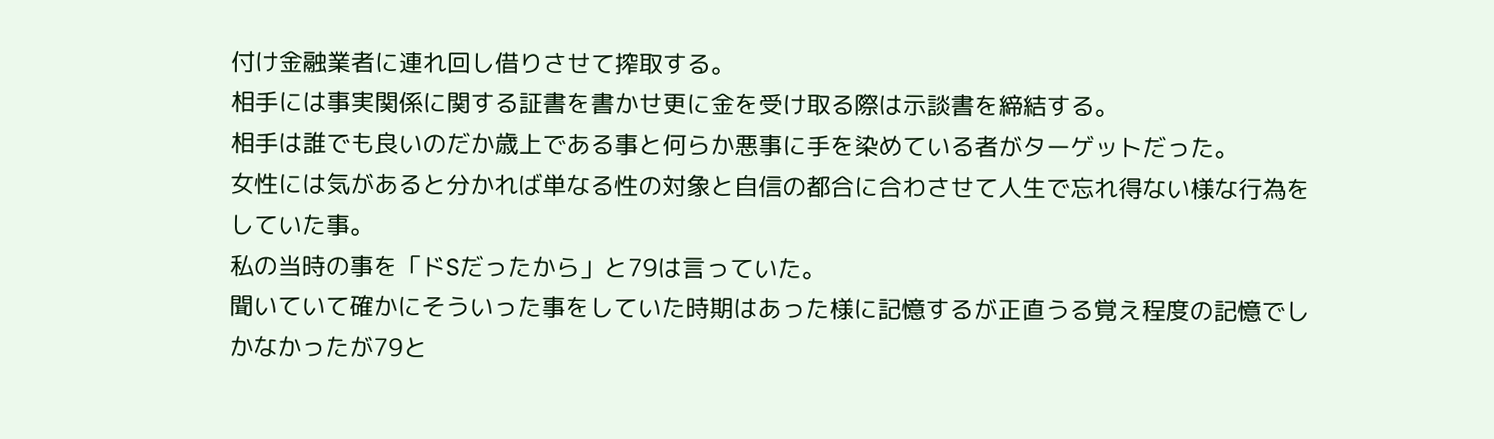付け金融業者に連れ回し借りさせて搾取する。
相手には事実関係に関する証書を書かせ更に金を受け取る際は示談書を締結する。
相手は誰でも良いのだか歳上である事と何らか悪事に手を染めている者がターゲットだった。
女性には気があると分かれば単なる性の対象と自信の都合に合わさせて人生で忘れ得ない様な行為をしていた事。
私の当時の事を「ドSだったから」と79は言っていた。
聞いていて確かにそういった事をしていた時期はあった様に記憶するが正直うる覚え程度の記憶でしかなかったが79と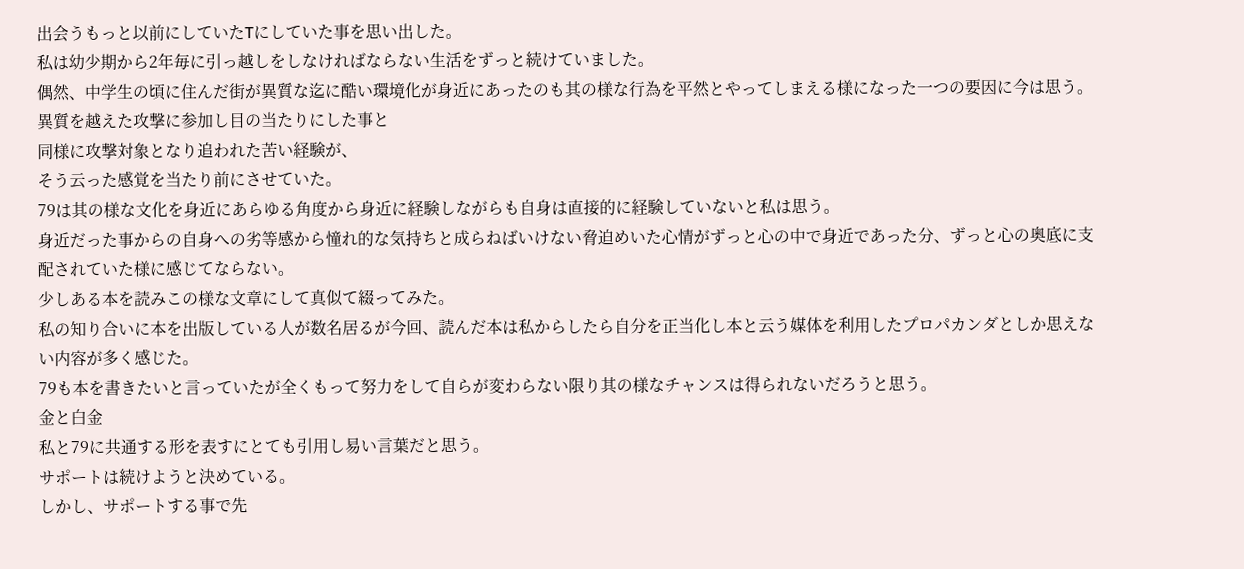出会うもっと以前にしていたTにしていた事を思い出した。
私は幼少期から2年毎に引っ越しをしなければならない生活をずっと続けていました。
偶然、中学生の頃に住んだ街が異質な迄に酷い環境化が身近にあったのも其の様な行為を平然とやってしまえる様になった一つの要因に今は思う。
異質を越えた攻撃に参加し目の当たりにした事と
同様に攻撃対象となり追われた苦い経験が、
そう云った感覚を当たり前にさせていた。
79は其の様な文化を身近にあらゆる角度から身近に経験しながらも自身は直接的に経験していないと私は思う。
身近だった事からの自身への劣等感から憧れ的な気持ちと成らねばいけない脅迫めいた心情がずっと心の中で身近であった分、ずっと心の奥底に支配されていた様に感じてならない。
少しある本を読みこの様な文章にして真似て綴ってみた。
私の知り合いに本を出版している人が数名居るが今回、読んだ本は私からしたら自分を正当化し本と云う媒体を利用したプロパカンダとしか思えない内容が多く感じた。
79も本を書きたいと言っていたが全くもって努力をして自らが変わらない限り其の様なチャンスは得られないだろうと思う。
金と白金
私と79に共通する形を表すにとても引用し易い言葉だと思う。
サポートは続けようと決めている。
しかし、サポートする事で先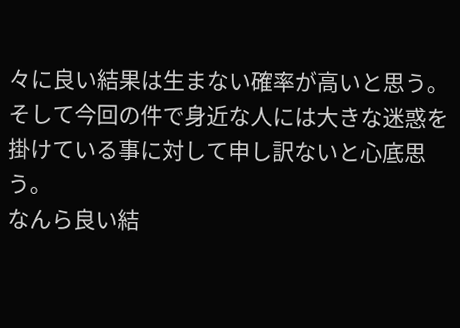々に良い結果は生まない確率が高いと思う。
そして今回の件で身近な人には大きな迷惑を掛けている事に対して申し訳ないと心底思う。
なんら良い結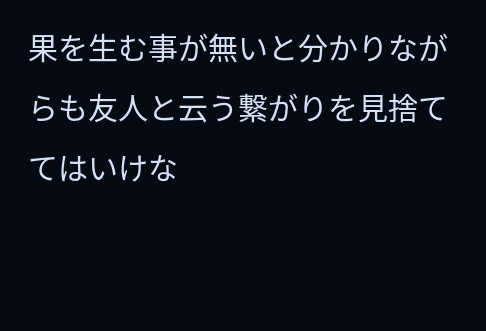果を生む事が無いと分かりながらも友人と云う繋がりを見捨ててはいけな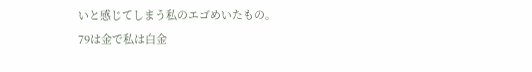いと感じてしまう私のエゴめいたもの。
79は金で私は白金